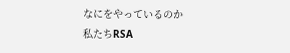なにをやっているのか
私たちRSA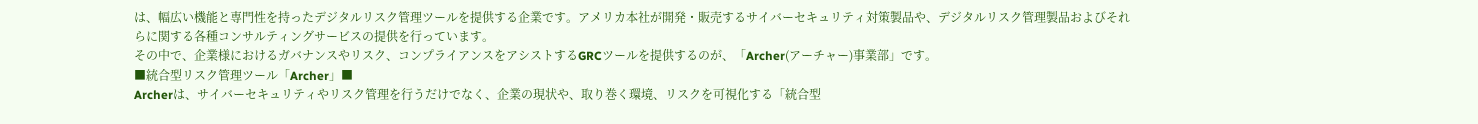は、幅広い機能と専門性を持ったデジタルリスク管理ツールを提供する企業です。アメリカ本社が開発・販売するサイバーセキュリティ対策製品や、デジタルリスク管理製品およびそれらに関する各種コンサルティングサービスの提供を行っています。
その中で、企業様におけるガバナンスやリスク、コンプライアンスをアシストするGRCツールを提供するのが、「Archer(アーチャー)事業部」です。
■統合型リスク管理ツール「Archer」■
Archerは、サイバーセキュリティやリスク管理を行うだけでなく、企業の現状や、取り巻く環境、リスクを可視化する「統合型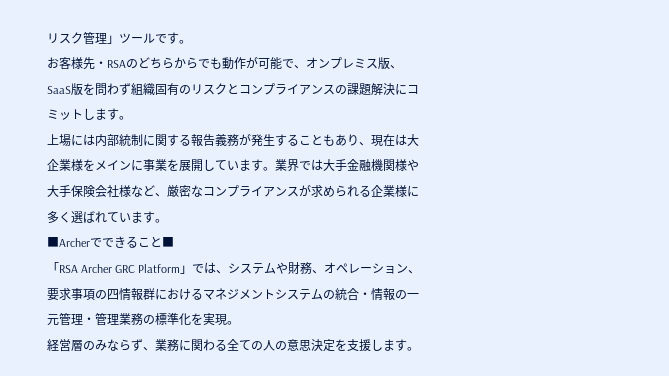リスク管理」ツールです。
お客様先・RSAのどちらからでも動作が可能で、オンプレミス版、SaaS版を問わず組織固有のリスクとコンプライアンスの課題解決にコミットします。
上場には内部統制に関する報告義務が発生することもあり、現在は大企業様をメインに事業を展開しています。業界では大手金融機関様や大手保険会社様など、厳密なコンプライアンスが求められる企業様に多く選ばれています。
■Archerでできること■
「RSA Archer GRC Platform」では、システムや財務、オペレーション、要求事項の四情報群におけるマネジメントシステムの統合・情報の一元管理・管理業務の標準化を実現。
経営層のみならず、業務に関わる全ての人の意思決定を支援します。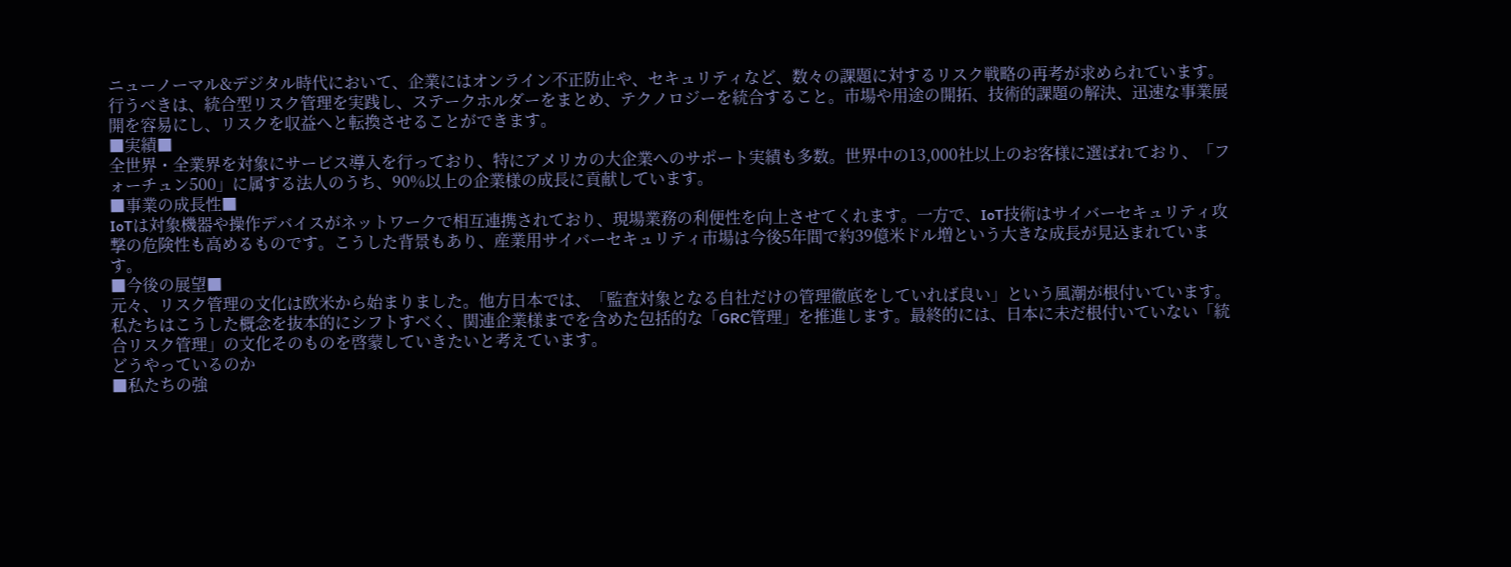ニューノーマル&デジタル時代において、企業にはオンライン不正防止や、セキュリティなど、数々の課題に対するリスク戦略の再考が求められています。
行うべきは、統合型リスク管理を実践し、ステークホルダーをまとめ、テクノロジーを統合すること。市場や用途の開拓、技術的課題の解決、迅速な事業展開を容易にし、リスクを収益へと転換させることができます。
■実績■
全世界・全業界を対象にサービス導入を行っており、特にアメリカの大企業へのサポート実績も多数。世界中の13,000社以上のお客様に選ばれており、「フォーチュン500」に属する法人のうち、90%以上の企業様の成長に貢献しています。
■事業の成長性■
IoTは対象機器や操作デバイスがネットワークで相互連携されており、現場業務の利便性を向上させてくれます。一方で、IoT技術はサイバーセキュリティ攻撃の危険性も高めるものです。こうした背景もあり、産業用サイバーセキュリティ市場は今後5年間で約39億米ドル増という大きな成長が見込まれています。
■今後の展望■
元々、リスク管理の文化は欧米から始まりました。他方日本では、「監査対象となる自社だけの管理徹底をしていれば良い」という風潮が根付いています。
私たちはこうした概念を抜本的にシフトすべく、関連企業様までを含めた包括的な「GRC管理」を推進します。最終的には、日本に未だ根付いていない「統合リスク管理」の文化そのものを啓蒙していきたいと考えています。
どうやっているのか
■私たちの強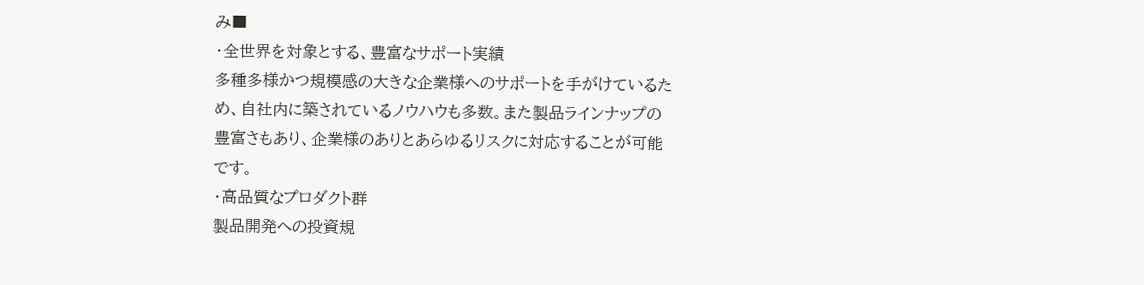み■
・全世界を対象とする、豊富なサポート実績
多種多様かつ規模感の大きな企業様へのサポートを手がけているため、自社内に築されているノウハウも多数。また製品ラインナップの豊富さもあり、企業様のありとあらゆるリスクに対応することが可能です。
・高品質なプロダクト群
製品開発への投資規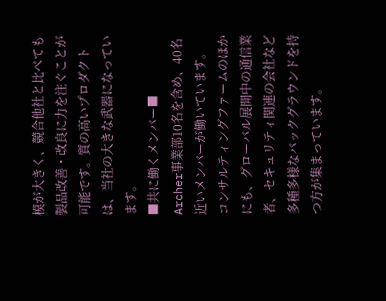模が大きく、競合他社と比べても製品改善・改良に力を注ぐことが可能です。質の高いプロダクトは、当社の大きな武器になっています。
■共に働くメンバー■
Archer事業部10名を含め、40名近いメンバーが働いています。
コンサルティングファームのほかにも、グローバル展開中の通信業者、セキュリティ関連の会社など多種多様なバックグラウンドを持つ方が集まっています。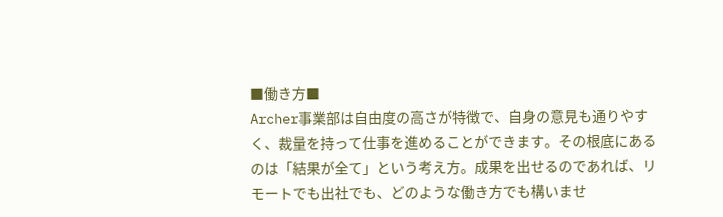■働き方■
Archer事業部は自由度の高さが特徴で、自身の意見も通りやすく、裁量を持って仕事を進めることができます。その根底にあるのは「結果が全て」という考え方。成果を出せるのであれば、リモートでも出社でも、どのような働き方でも構いませ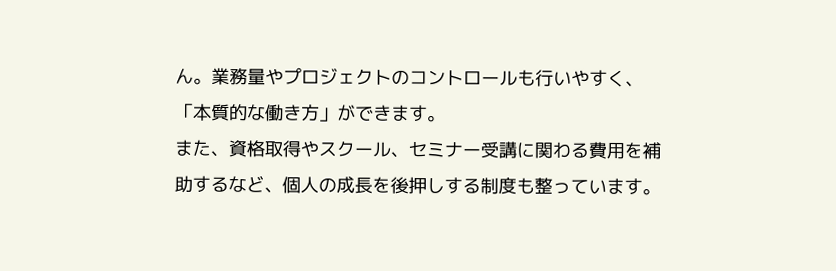ん。業務量やプロジェクトのコントロールも行いやすく、「本質的な働き方」ができます。
また、資格取得やスクール、セミナー受講に関わる費用を補助するなど、個人の成長を後押しする制度も整っています。